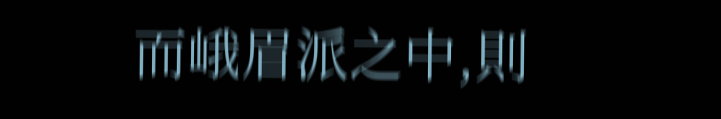而峨眉派之中,則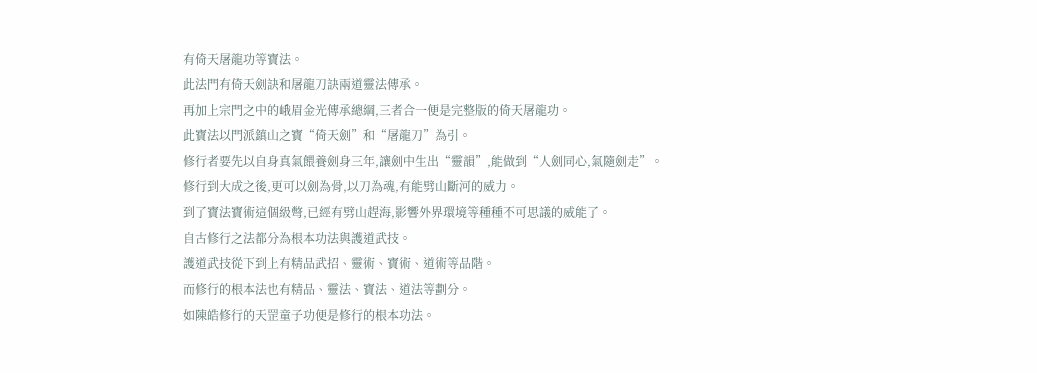有倚天屠龍功等寶法。
此法門有倚天劍訣和屠龍刀訣兩道靈法傳承。
再加上宗門之中的峨眉金光傳承總綱,三者合一便是完整版的倚天屠龍功。
此寶法以門派鎮山之寶“倚天劍”和“屠龍刀”為引。
修行者要先以自身真氣餵養劍身三年,讓劍中生出“靈韻”,能做到“人劍同心,氣隨劍走”。
修行到大成之後,更可以劍為骨,以刀為魂,有能劈山斷河的威力。
到了寶法寶術這個級彆,已經有劈山趕海,影響外界環境等種種不可思議的威能了。
自古修行之法都分為根本功法與護道武技。
護道武技從下到上有精品武招、靈術、寶術、道術等品階。
而修行的根本法也有精品、靈法、寶法、道法等劃分。
如陳皓修行的天罡童子功便是修行的根本功法。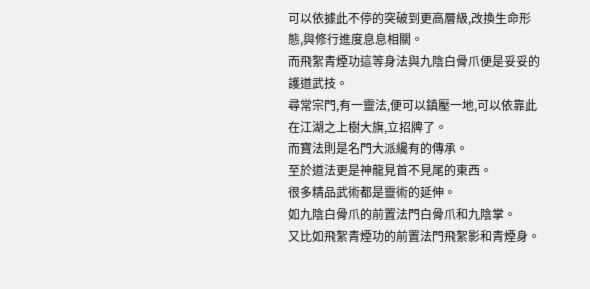可以依據此不停的突破到更高層級,改換生命形態,與修行進度息息相關。
而飛絮青煙功這等身法與九陰白骨爪便是妥妥的護道武技。
尋常宗門,有一靈法,便可以鎮壓一地,可以依靠此在江湖之上樹大旗,立招牌了。
而寶法則是名門大派纔有的傳承。
至於道法更是神龍見首不見尾的東西。
很多精品武術都是靈術的延伸。
如九陰白骨爪的前置法門白骨爪和九陰掌。
又比如飛絮青煙功的前置法門飛絮影和青煙身。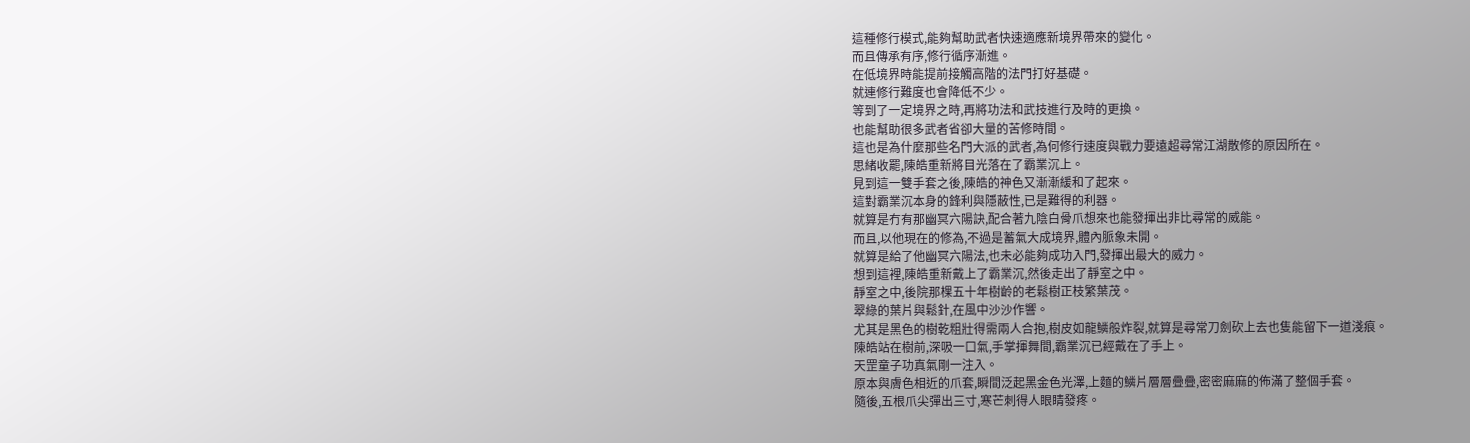這種修行模式,能夠幫助武者快速適應新境界帶來的變化。
而且傳承有序,修行循序漸進。
在低境界時能提前接觸高階的法門打好基礎。
就連修行難度也會降低不少。
等到了一定境界之時,再將功法和武技進行及時的更換。
也能幫助很多武者省卻大量的苦修時間。
這也是為什麼那些名門大派的武者,為何修行速度與戰力要遠超尋常江湖散修的原因所在。
思緒收罷,陳皓重新將目光落在了霸業沉上。
見到這一雙手套之後,陳皓的神色又漸漸緩和了起來。
這對霸業沉本身的鋒利與隱蔽性,已是難得的利器。
就算是冇有那幽冥六陽訣,配合著九陰白骨爪想來也能發揮出非比尋常的威能。
而且,以他現在的修為,不過是蓄氣大成境界,體內脈象未開。
就算是給了他幽冥六陽法,也未必能夠成功入門,發揮出最大的威力。
想到這裡,陳皓重新戴上了霸業沉,然後走出了靜室之中。
靜室之中,後院那棵五十年樹齡的老鬆樹正枝繁葉茂。
翠綠的葉片與鬆針,在風中沙沙作響。
尤其是黑色的樹乾粗壯得需兩人合抱,樹皮如龍鱗般炸裂,就算是尋常刀劍砍上去也隻能留下一道淺痕。
陳皓站在樹前,深吸一口氣,手掌揮舞間,霸業沉已經戴在了手上。
天罡童子功真氣剛一注入。
原本與膚色相近的爪套,瞬間泛起黑金色光澤,上麵的鱗片層層疊疊,密密麻麻的佈滿了整個手套。
隨後,五根爪尖彈出三寸,寒芒刺得人眼睛發疼。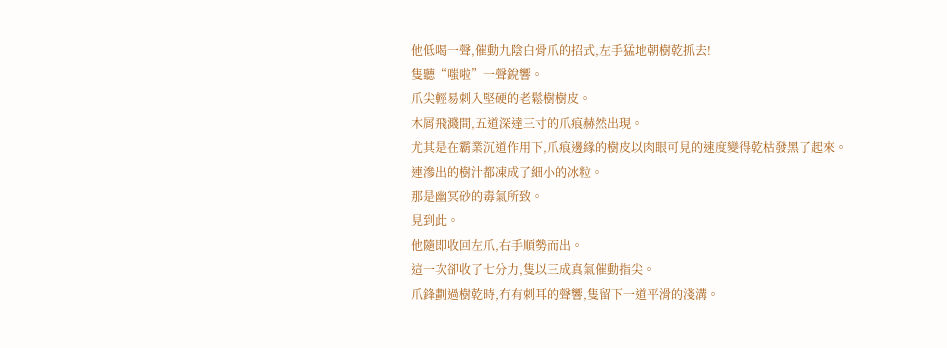他低喝一聲,催動九陰白骨爪的招式,左手猛地朝樹乾抓去!
隻聽“嗤啦”一聲銳響。
爪尖輕易刺入堅硬的老鬆樹樹皮。
木屑飛濺間,五道深達三寸的爪痕赫然出現。
尤其是在霸業沉道作用下,爪痕邊緣的樹皮以肉眼可見的速度變得乾枯發黑了起來。
連滲出的樹汁都凍成了細小的冰粒。
那是幽冥砂的毒氣所致。
見到此。
他隨即收回左爪,右手順勢而出。
這一次卻收了七分力,隻以三成真氣催動指尖。
爪鋒劃過樹乾時,冇有刺耳的聲響,隻留下一道平滑的淺溝。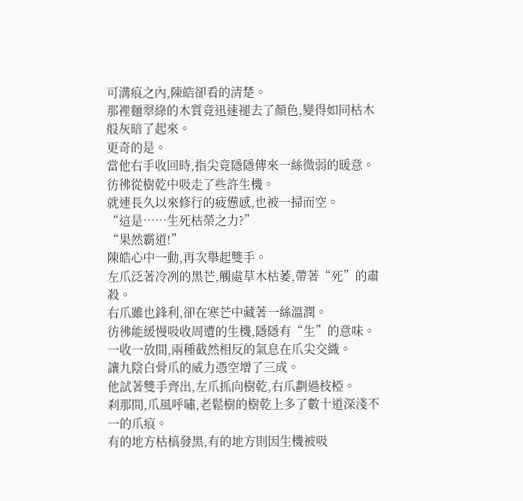可溝痕之內,陳皓卻看的清楚。
那裡麵翠綠的木質竟迅速褪去了顏色,變得如同枯木般灰暗了起來。
更奇的是。
當他右手收回時,指尖竟隱隱傳來一絲微弱的暖意。
彷彿從樹乾中吸走了些許生機。
就連長久以來修行的疲憊感,也被一掃而空。
“這是……生死枯榮之力?”
“果然霸道!”
陳皓心中一動,再次舉起雙手。
左爪泛著冷冽的黑芒,觸處草木枯萎,帶著“死”的肅殺。
右爪雖也鋒利,卻在寒芒中藏著一絲溫潤。
彷彿能緩慢吸收周遭的生機,隱隱有“生”的意味。
一收一放間,兩種截然相反的氣息在爪尖交織。
讓九陰白骨爪的威力憑空增了三成。
他試著雙手齊出,左爪抓向樹乾,右爪劃過枝椏。
刹那間,爪風呼嘯,老鬆樹的樹乾上多了數十道深淺不一的爪痕。
有的地方枯槁發黑,有的地方則因生機被吸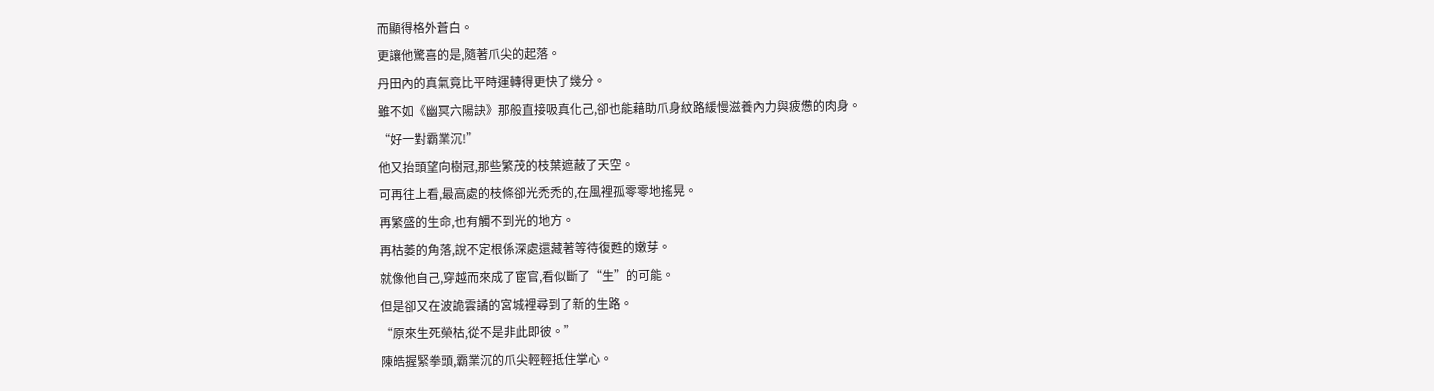而顯得格外蒼白。
更讓他驚喜的是,隨著爪尖的起落。
丹田內的真氣竟比平時運轉得更快了幾分。
雖不如《幽冥六陽訣》那般直接吸真化己,卻也能藉助爪身紋路緩慢滋養內力與疲憊的肉身。
“好一對霸業沉!”
他又抬頭望向樹冠,那些繁茂的枝葉遮蔽了天空。
可再往上看,最高處的枝條卻光禿禿的,在風裡孤零零地搖晃。
再繁盛的生命,也有觸不到光的地方。
再枯萎的角落,說不定根係深處還藏著等待復甦的嫩芽。
就像他自己,穿越而來成了宦官,看似斷了“生”的可能。
但是卻又在波詭雲譎的宮城裡尋到了新的生路。
“原來生死榮枯,從不是非此即彼。”
陳皓握緊拳頭,霸業沉的爪尖輕輕抵住掌心。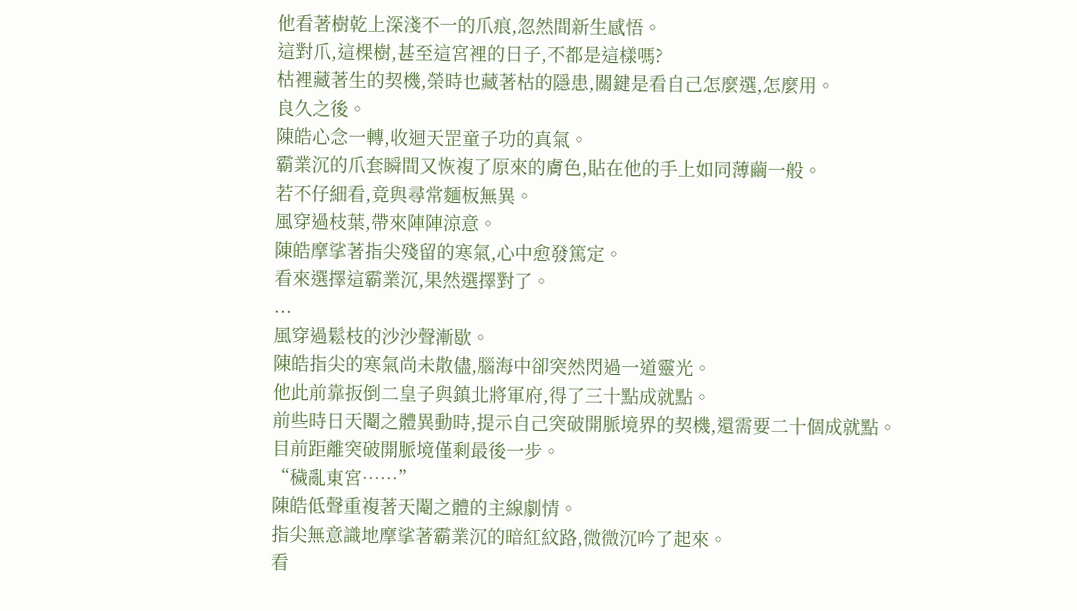他看著樹乾上深淺不一的爪痕,忽然間新生感悟。
這對爪,這棵樹,甚至這宮裡的日子,不都是這樣嗎?
枯裡藏著生的契機,榮時也藏著枯的隱患,關鍵是看自己怎麼選,怎麼用。
良久之後。
陳皓心念一轉,收迴天罡童子功的真氣。
霸業沉的爪套瞬間又恢複了原來的膚色,貼在他的手上如同薄繭一般。
若不仔細看,竟與尋常麵板無異。
風穿過枝葉,帶來陣陣涼意。
陳皓摩挲著指尖殘留的寒氣,心中愈發篤定。
看來選擇這霸業沉,果然選擇對了。
...
風穿過鬆枝的沙沙聲漸歇。
陳皓指尖的寒氣尚未散儘,腦海中卻突然閃過一道靈光。
他此前靠扳倒二皇子與鎮北將軍府,得了三十點成就點。
前些時日天閹之體異動時,提示自己突破開脈境界的契機,還需要二十個成就點。
目前距離突破開脈境僅剩最後一步。
“穢亂東宮……”
陳皓低聲重複著天閹之體的主線劇情。
指尖無意識地摩挲著霸業沉的暗紅紋路,微微沉吟了起來。
看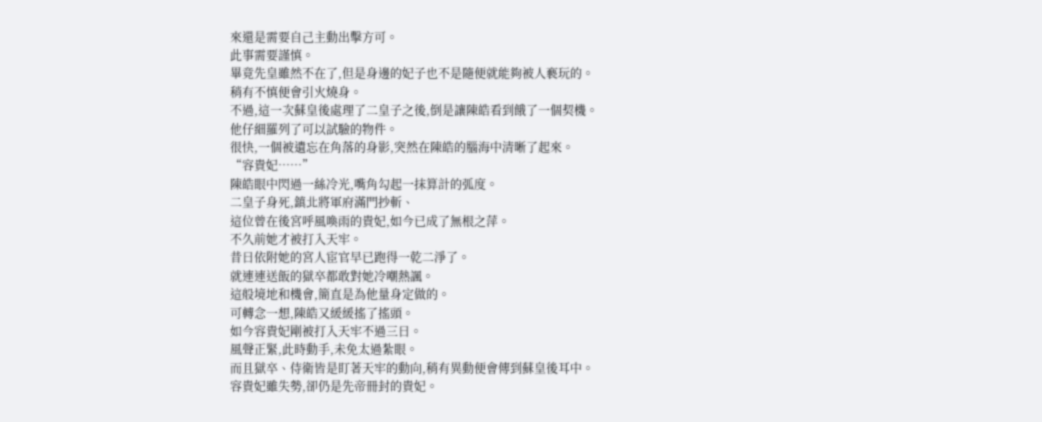來還是需要自己主動出擊方可。
此事需要謹慎。
畢竟先皇雖然不在了,但是身邊的妃子也不是隨便就能夠被人褻玩的。
稍有不慎便會引火燒身。
不過,這一次蘇皇後處理了二皇子之後,倒是讓陳皓看到餓了一個契機。
他仔細羅列了可以試驗的物件。
很快,一個被遺忘在角落的身影,突然在陳皓的腦海中清晰了起來。
“容貴妃……”
陳皓眼中閃過一絲冷光,嘴角勾起一抹算計的弧度。
二皇子身死,鎮北將軍府滿門抄斬、
這位曾在後宮呼風喚雨的貴妃,如今已成了無根之萍。
不久前她才被打入天牢。
昔日依附她的宮人宦官早已跑得一乾二淨了。
就連連送飯的獄卒都敢對她冷嘲熱諷。
這般境地和機會,簡直是為他量身定做的。
可轉念一想,陳皓又緩緩搖了搖頭。
如今容貴妃剛被打入天牢不過三日。
風聲正緊,此時動手,未免太過紮眼。
而且獄卒、侍衛皆是盯著天牢的動向,稍有異動便會傳到蘇皇後耳中。
容貴妃雖失勢,卻仍是先帝冊封的貴妃。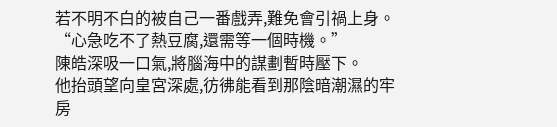若不明不白的被自己一番戲弄,難免會引禍上身。
“心急吃不了熱豆腐,還需等一個時機。”
陳皓深吸一口氣,將腦海中的謀劃暫時壓下。
他抬頭望向皇宮深處,彷彿能看到那陰暗潮濕的牢房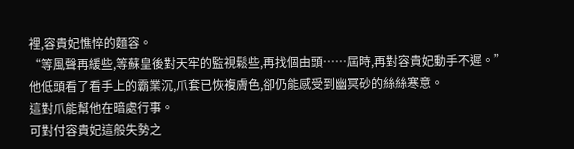裡,容貴妃憔悴的麵容。
“等風聲再緩些,等蘇皇後對天牢的監視鬆些,再找個由頭……屆時,再對容貴妃動手不遲。”
他低頭看了看手上的霸業沉,爪套已恢複膚色,卻仍能感受到幽冥砂的絲絲寒意。
這對爪能幫他在暗處行事。
可對付容貴妃這般失勢之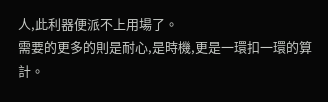人,此利器便派不上用場了。
需要的更多的則是耐心,是時機,更是一環扣一環的算計。